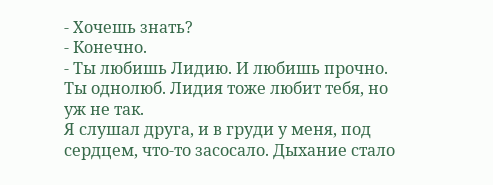- Хочешь знать?
- Конечно.
- Ты любишь Лидию. И любишь прочно. Ты однолюб. Лидия тоже любит тебя, но уж не так.
Я слушал друга, и в груди у меня, под сердцем, что-то засосало. Дыхание стало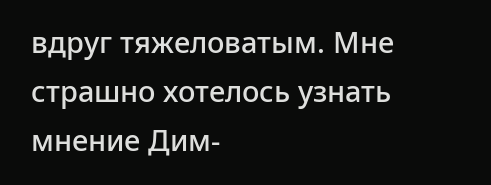вдруг тяжеловатым. Мне страшно хотелось узнать мнение Дим-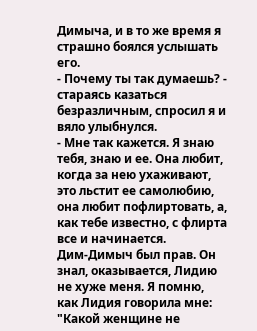Димыча, и в то же время я страшно боялся услышать его.
- Почему ты так думаешь? - стараясь казаться безразличным, спросил я и вяло улыбнулся.
- Мне так кажется. Я знаю тебя, знаю и ее. Она любит, когда за нею ухаживают, это льстит ее самолюбию, она любит пофлиртовать, а, как тебе известно, с флирта все и начинается.
Дим-Димыч был прав. Он знал, оказывается, Лидию не хуже меня. Я помню, как Лидия говорила мне: "Какой женщине не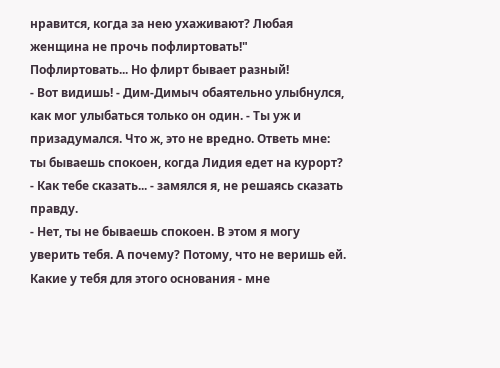нравится, когда за нею ухаживают? Любая женщина не прочь пофлиртовать!" Пофлиртовать... Но флирт бывает разный!
- Вот видишь! - Дим-Димыч обаятельно улыбнулся, как мог улыбаться только он один. - Ты уж и призадумался. Что ж, это не вредно. Ответь мне: ты бываешь спокоен, когда Лидия едет на курорт?
- Как тебе сказать... - замялся я, не решаясь сказать правду.
- Нет, ты не бываешь спокоен. В этом я могу уверить тебя. А почему? Потому, что не веришь ей. Какие у тебя для этого основания - мне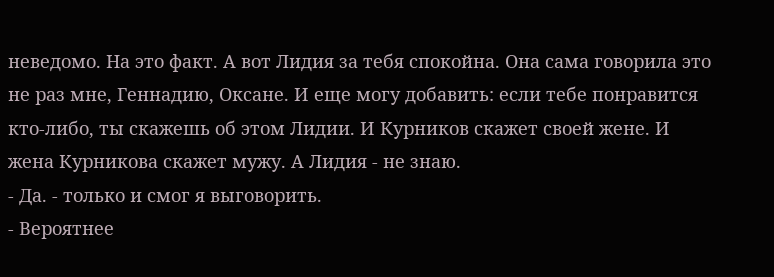неведомо. На это факт. А вот Лидия за тебя спокойна. Она сама говорила это не раз мне, Геннадию, Оксане. И еще могу добавить: если тебе понравится кто-либо, ты скажешь об этом Лидии. И Курников скажет своей жене. И жена Курникова скажет мужу. А Лидия - не знаю.
- Да. - только и смог я выговорить.
- Вероятнее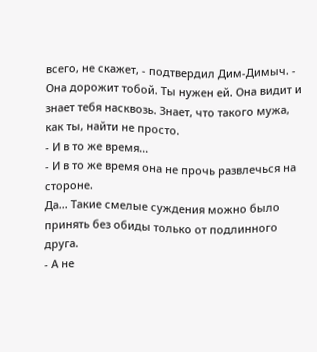всего, не скажет, - подтвердил Дим-Димыч. - Она дорожит тобой. Ты нужен ей. Она видит и знает тебя насквозь. Знает, что такого мужа, как ты, найти не просто.
- И в то же время...
- И в то же время она не прочь развлечься на стороне.
Да... Такие смелые суждения можно было принять без обиды только от подлинного друга.
- А не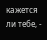кажется ли тебе, -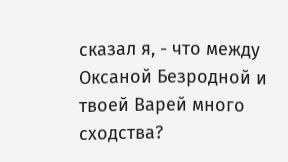сказал я, - что между Оксаной Безродной и твоей Варей много сходства?